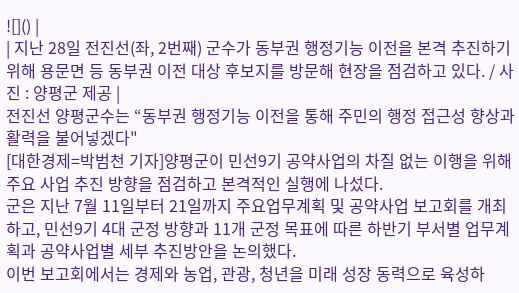![]() |
| 지난 28일 전진선(좌, 2번째) 군수가 동부권 행정기능 이전을 본격 추진하기 위해 용문면 등 동부권 이전 대상 후보지를 방문해 현장을 점검하고 있다. / 사진 : 양평군 제공 |
전진선 양평군수는 “동부권 행정기능 이전을 통해 주민의 행정 접근성 향상과 활력을 불어넣겠다"
[대한경제=박범천 기자]양평군이 민선9기 공약사업의 차질 없는 이행을 위해 주요 사업 추진 방향을 점검하고 본격적인 실행에 나섰다.
군은 지난 7월 11일부터 21일까지 주요업무계획 및 공약사업 보고회를 개최하고, 민선9기 4대 군정 방향과 11개 군정 목표에 따른 하반기 부서별 업무계획과 공약사업별 세부 추진방안을 논의했다.
이번 보고회에서는 경제와 농업, 관광, 청년을 미래 성장 동력으로 육성하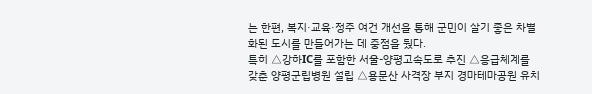는 한편, 복지·교육·정주 여건 개선을 통해 군민이 살기 좋은 차별화된 도시를 만들어가는 데 중점을 뒀다.
특히 △강하IC를 포함한 서울-양평고속도로 추진 △응급체계를 갖춘 양평군립병원 설립 △용문산 사격장 부지 경마테마공원 유치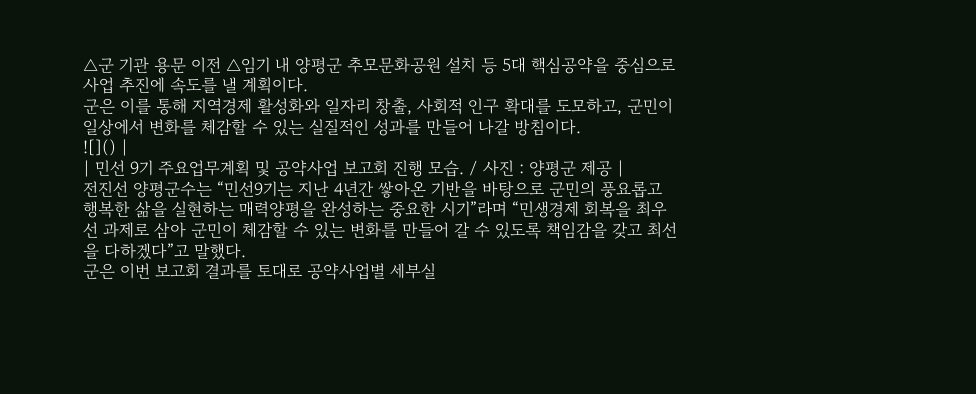△군 기관 용문 이전 △임기 내 양평군 추모문화공원 설치 등 5대 핵심공약을 중심으로 사업 추진에 속도를 낼 계획이다.
군은 이를 통해 지역경제 활성화와 일자리 창출, 사회적 인구 확대를 도모하고, 군민이 일상에서 변화를 체감할 수 있는 실질적인 성과를 만들어 나갈 방침이다.
![]() |
| 민선 9기 주요업무계획 및 공약사업 보고회 진행 모습. / 사진 : 양평군 제공 |
전진선 양평군수는 “민선9기는 지난 4년간 쌓아온 기반을 바탕으로 군민의 풍요롭고 행복한 삶을 실현하는 매력양평을 완성하는 중요한 시기”라며 “민생경제 회복을 최우선 과제로 삼아 군민이 체감할 수 있는 변화를 만들어 갈 수 있도록 책임감을 갖고 최선을 다하겠다”고 말했다.
군은 이번 보고회 결과를 토대로 공약사업별 세부실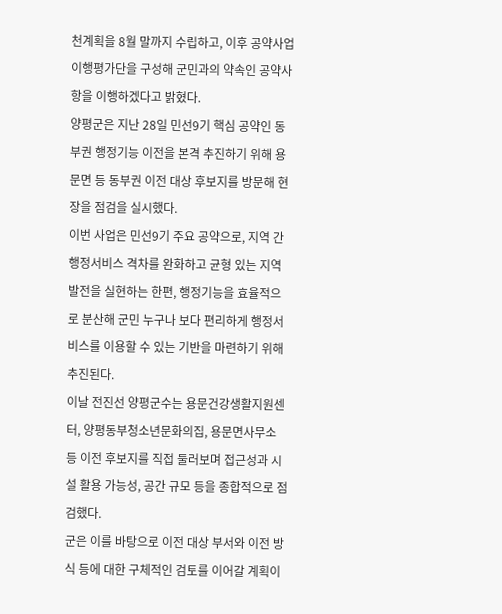천계획을 8월 말까지 수립하고, 이후 공약사업 이행평가단을 구성해 군민과의 약속인 공약사항을 이행하겠다고 밝혔다.
양평군은 지난 28일 민선9기 핵심 공약인 동부권 행정기능 이전을 본격 추진하기 위해 용문면 등 동부권 이전 대상 후보지를 방문해 현장을 점검을 실시했다.
이번 사업은 민선9기 주요 공약으로, 지역 간 행정서비스 격차를 완화하고 균형 있는 지역발전을 실현하는 한편, 행정기능을 효율적으로 분산해 군민 누구나 보다 편리하게 행정서비스를 이용할 수 있는 기반을 마련하기 위해 추진된다.
이날 전진선 양평군수는 용문건강생활지원센터, 양평동부청소년문화의집, 용문면사무소 등 이전 후보지를 직접 둘러보며 접근성과 시설 활용 가능성, 공간 규모 등을 종합적으로 점검했다.
군은 이를 바탕으로 이전 대상 부서와 이전 방식 등에 대한 구체적인 검토를 이어갈 계획이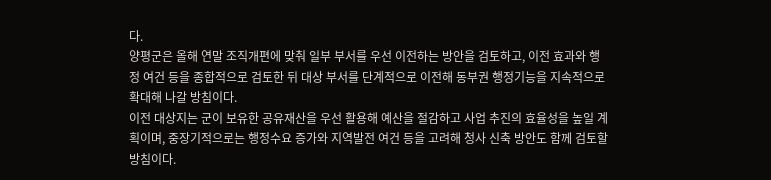다.
양평군은 올해 연말 조직개편에 맞춰 일부 부서를 우선 이전하는 방안을 검토하고, 이전 효과와 행정 여건 등을 종합적으로 검토한 뒤 대상 부서를 단계적으로 이전해 동부권 행정기능을 지속적으로 확대해 나갈 방침이다.
이전 대상지는 군이 보유한 공유재산을 우선 활용해 예산을 절감하고 사업 추진의 효율성을 높일 계획이며, 중장기적으로는 행정수요 증가와 지역발전 여건 등을 고려해 청사 신축 방안도 함께 검토할 방침이다.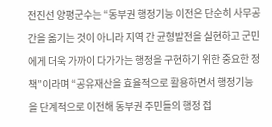전진선 양평군수는 “동부권 행정기능 이전은 단순히 사무공간을 옮기는 것이 아니라 지역 간 균형발전을 실현하고 군민에게 더욱 가까이 다가가는 행정을 구현하기 위한 중요한 정책”이라며 “공유재산을 효율적으로 활용하면서 행정기능을 단계적으로 이전해 동부권 주민들의 행정 접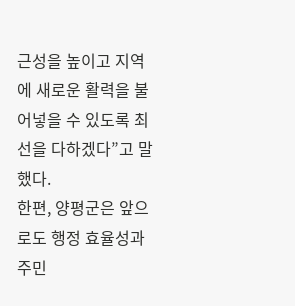근성을 높이고 지역에 새로운 활력을 불어넣을 수 있도록 최선을 다하겠다”고 말했다.
한편, 양평군은 앞으로도 행정 효율성과 주민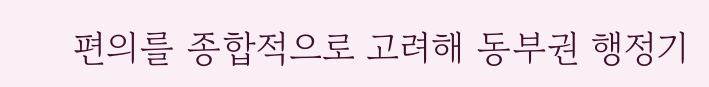편의를 종합적으로 고려해 동부권 행정기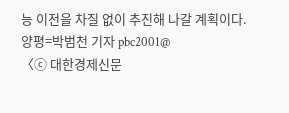능 이전을 차질 없이 추진해 나갈 계획이다.
양평=박범천 기자 pbc2001@
〈ⓒ 대한경제신문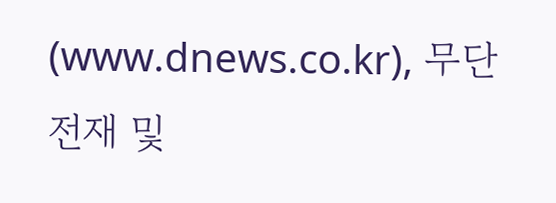(www.dnews.co.kr), 무단전재 및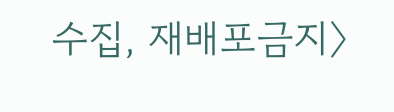수집, 재배포금지〉